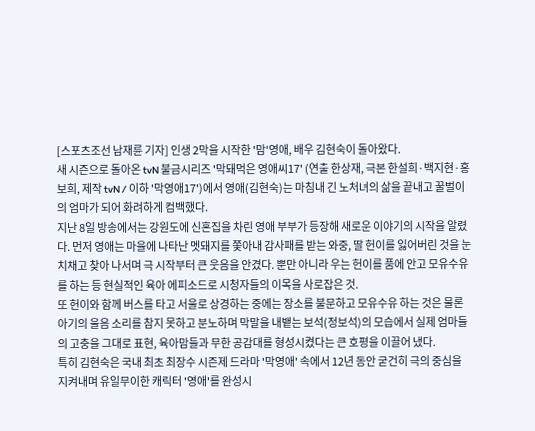[스포츠조선 남재륜 기자] 인생 2막을 시작한 '맘'영애, 배우 김현숙이 돌아왔다.
새 시즌으로 돌아온 tvN 불금시리즈 '막돼먹은 영애씨17' (연출 한상재, 극본 한설희·백지현·홍보희, 제작 tvN / 이하 '막영애17')에서 영애(김현숙)는 마침내 긴 노처녀의 삶을 끝내고 꿀벌이의 엄마가 되어 화려하게 컴백했다.
지난 8일 방송에서는 강원도에 신혼집을 차린 영애 부부가 등장해 새로운 이야기의 시작을 알렸다. 먼저 영애는 마을에 나타난 멧돼지를 쫓아내 감사패를 받는 와중, 딸 헌이를 잃어버린 것을 눈치채고 찾아 나서며 극 시작부터 큰 웃음을 안겼다. 뿐만 아니라 우는 헌이를 품에 안고 모유수유를 하는 등 현실적인 육아 에피소드로 시청자들의 이목을 사로잡은 것.
또 헌이와 함께 버스를 타고 서울로 상경하는 중에는 장소를 불문하고 모유수유 하는 것은 물론 아기의 울음 소리를 참지 못하고 분노하며 막말을 내뱉는 보석(정보석)의 모습에서 실제 엄마들의 고충을 그대로 표현, 육아맘들과 무한 공감대를 형성시켰다는 큰 호평을 이끌어 냈다.
특히 김현숙은 국내 최초 최장수 시즌제 드라마 '막영애' 속에서 12년 동안 굳건히 극의 중심을 지켜내며 유일무이한 캐릭터 '영애'를 완성시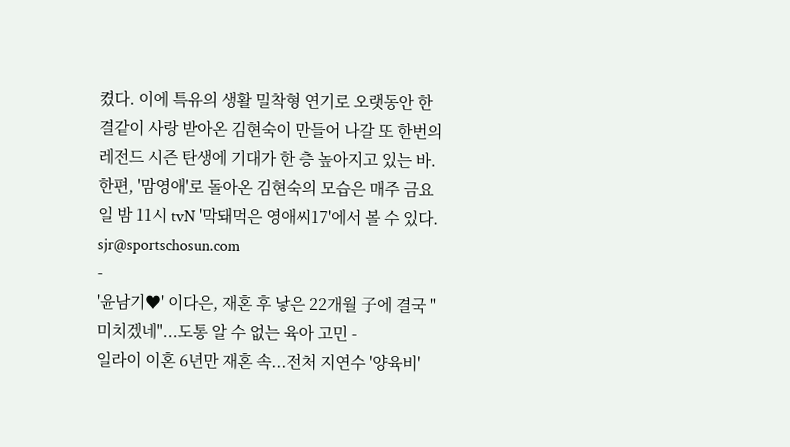켰다. 이에 특유의 생활 밀착형 연기로 오랫동안 한결같이 사랑 받아온 김현숙이 만들어 나갈 또 한번의 레전드 시즌 탄생에 기대가 한 층 높아지고 있는 바.
한편, '맘영애'로 돌아온 김현숙의 모습은 매주 금요일 밤 11시 tvN '막돼먹은 영애씨17'에서 볼 수 있다.
sjr@sportschosun.com
-
'윤남기♥' 이다은, 재혼 후 낳은 22개월 子에 결국 "미치겠네"...도통 알 수 없는 육아 고민 -
일라이 이혼 6년만 재혼 속...전처 지연수 '양육비'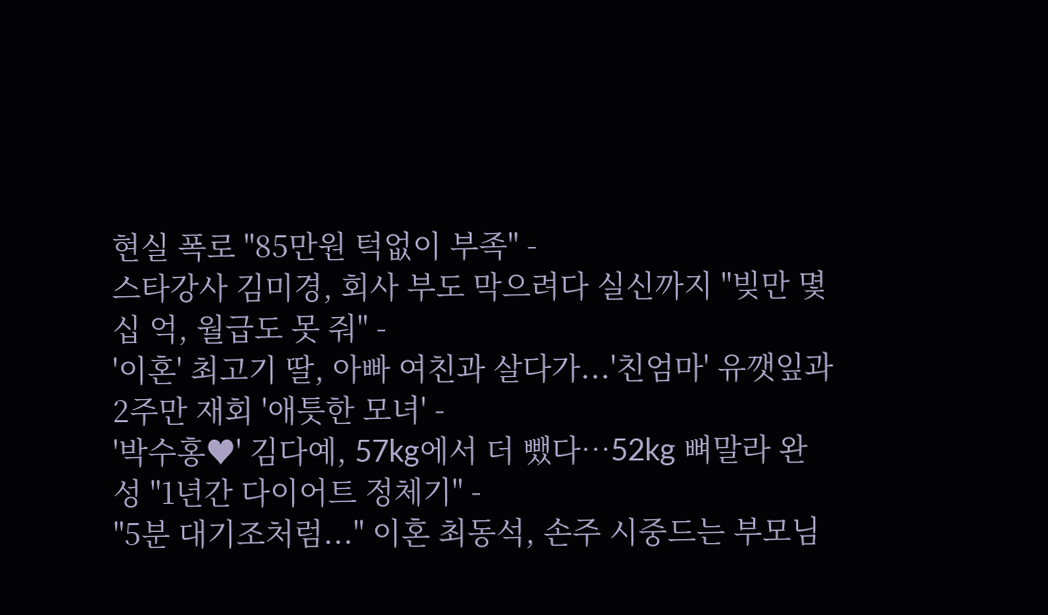현실 폭로 "85만원 턱없이 부족" -
스타강사 김미경, 회사 부도 막으려다 실신까지 "빚만 몇십 억, 월급도 못 줘" -
'이혼' 최고기 딸, 아빠 여친과 살다가...'친엄마' 유깻잎과 2주만 재회 '애틋한 모녀' -
'박수홍♥' 김다예, 57kg에서 더 뺐다…52kg 뼈말라 완성 "1년간 다이어트 정체기" -
"5분 대기조처럼..." 이혼 최동석, 손주 시중드는 부모님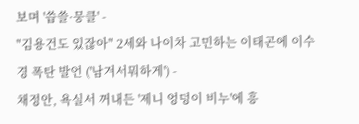보며 '씁쓸·뭉클' -
"김용건도 있잖아" 2세와 나이차 고민하는 이태곤에 이수경 폭탄 발언 ('남겨서뭐하게') -
채정안, 욕실서 꺼내든 '제니 엉덩이 비누'에 흥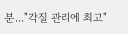분..."각질 관리에 최고"